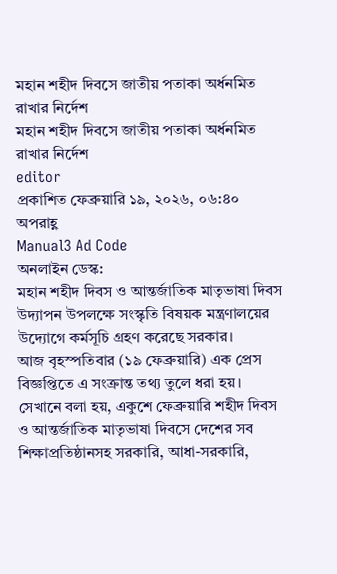মহান শহীদ দিবসে জাতীয় পতাকা অর্ধনমিত রাখার নির্দেশ
মহান শহীদ দিবসে জাতীয় পতাকা অর্ধনমিত রাখার নির্দেশ
editor
প্রকাশিত ফেব্রুয়ারি ১৯, ২০২৬, ০৬:৪০ অপরাহ্ণ
Manual3 Ad Code
অনলাইন ডেস্ক:
মহান শহীদ দিবস ও আন্তর্জাতিক মাতৃভাষা দিবস উদ্যাপন উপলক্ষে সংস্কৃতি বিষয়ক মন্ত্রণালয়ের উদ্যোগে কর্মসূচি গ্রহণ করেছে সরকার।
আজ বৃহস্পতিবার (১৯ ফেব্রুয়ারি) এক প্রেস বিজ্ঞপ্তিতে এ সংক্রান্ত তথ্য তুলে ধরা হয়।
সেখানে বলা হয়, একুশে ফেব্রুয়ারি শহীদ দিবস ও আন্তর্জাতিক মাতৃভাষা দিবসে দেশের সব শিক্ষাপ্রতিষ্ঠানসহ সরকারি, আধা-সরকারি,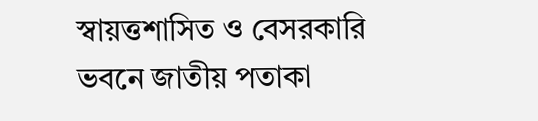স্বায়ত্তশাসিত ও বেসরকারি ভবনে জাতীয় পতাকা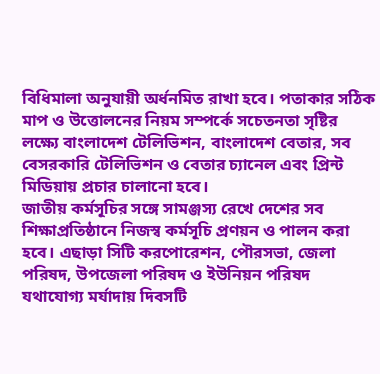বিধিমালা অনুযায়ী অর্ধনমিত রাখা হবে। পতাকার সঠিক মাপ ও উত্তোলনের নিয়ম সম্পর্কে সচেতনতা সৃষ্টির লক্ষ্যে বাংলাদেশ টেলিভিশন, বাংলাদেশ বেতার, সব বেসরকারি টেলিভিশন ও বেতার চ্যানেল এবং প্রিন্ট মিডিয়ায় প্রচার চালানো হবে।
জাতীয় কর্মসূচির সঙ্গে সামঞ্জস্য রেখে দেশের সব শিক্ষাপ্রতিষ্ঠানে নিজস্ব কর্মসূচি প্রণয়ন ও পালন করা হবে। এছাড়া সিটি করপোরেশন, পৌরসভা, জেলা পরিষদ, উপজেলা পরিষদ ও ইউনিয়ন পরিষদ যথাযোগ্য মর্যাদায় দিবসটি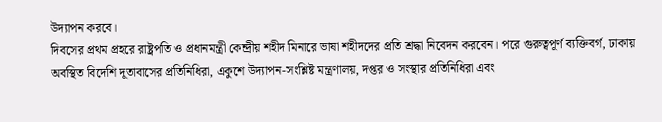উদ্যাপন করবে।
দিবসের প্রথম প্রহরে রাষ্ট্রপতি ও প্রধানমন্ত্রী কেন্দ্রীয় শহীদ মিনারে ভাষা শহীদদের প্রতি শ্রদ্ধা নিবেদন করবেন। পরে গুরুত্বপূর্ণ ব্যক্তিবর্গ, ঢাকায় অবস্থিত বিদেশি দূতাবাসের প্রতিনিধিরা, একুশে উদ্যাপন-সংশ্লিষ্ট মন্ত্রণালয়, দপ্তর ও সংস্থার প্রতিনিধিরা এবং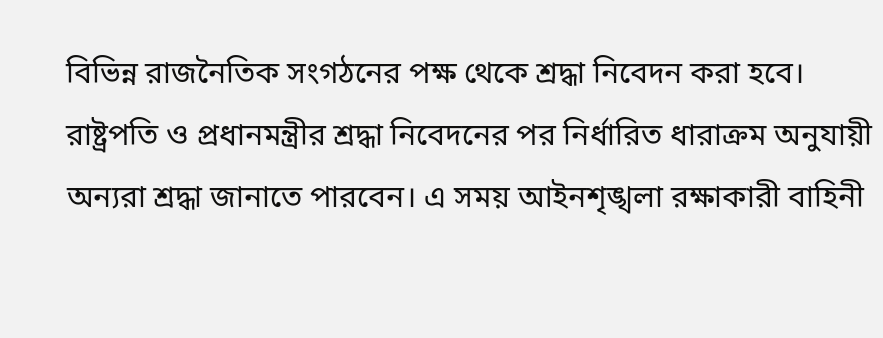বিভিন্ন রাজনৈতিক সংগঠনের পক্ষ থেকে শ্রদ্ধা নিবেদন করা হবে। রাষ্ট্রপতি ও প্রধানমন্ত্রীর শ্রদ্ধা নিবেদনের পর নির্ধারিত ধারাক্রম অনুযায়ী অন্যরা শ্রদ্ধা জানাতে পারবেন। এ সময় আইনশৃঙ্খলা রক্ষাকারী বাহিনী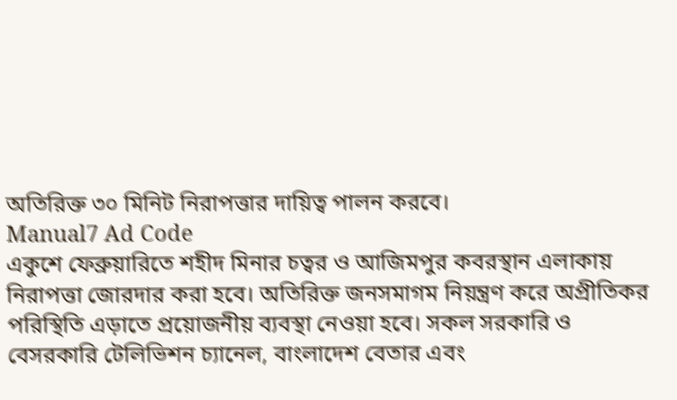অতিরিক্ত ৩০ মিনিট নিরাপত্তার দায়িত্ব পালন করবে।
Manual7 Ad Code
একুশে ফেব্রুয়ারিতে শহীদ মিনার চত্বর ও আজিমপুর কবরস্থান এলাকায় নিরাপত্তা জোরদার করা হবে। অতিরিক্ত জনসমাগম নিয়ন্ত্রণ করে অপ্রীতিকর পরিস্থিতি এড়াতে প্রয়োজনীয় ব্যবস্থা নেওয়া হবে। সকল সরকারি ও বেসরকারি টেলিভিশন চ্যানেল, বাংলাদেশ বেতার এবং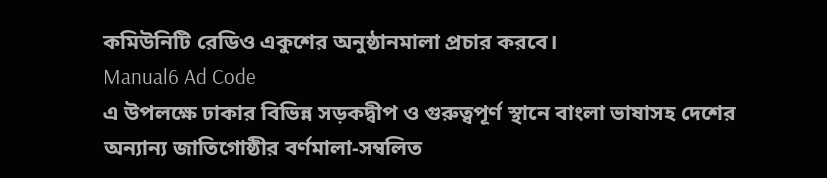কমিউনিটি রেডিও একুশের অনুষ্ঠানমালা প্রচার করবে।
Manual6 Ad Code
এ উপলক্ষে ঢাকার বিভিন্ন সড়কদ্বীপ ও গুরুত্বপূর্ণ স্থানে বাংলা ভাষাসহ দেশের অন্যান্য জাতিগোষ্ঠীর বর্ণমালা-সম্বলিত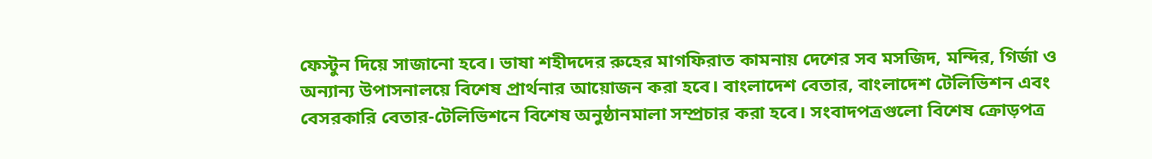ফেস্টুন দিয়ে সাজানো হবে। ভাষা শহীদদের রুহের মাগফিরাত কামনায় দেশের সব মসজিদ, মন্দির, গির্জা ও অন্যান্য উপাসনালয়ে বিশেষ প্রার্থনার আয়োজন করা হবে। বাংলাদেশ বেতার, বাংলাদেশ টেলিভিশন এবং বেসরকারি বেতার-টেলিভিশনে বিশেষ অনুষ্ঠানমালা সম্প্রচার করা হবে। সংবাদপত্রগুলো বিশেষ ক্রোড়পত্র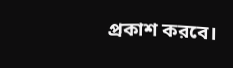প্রকাশ করবে।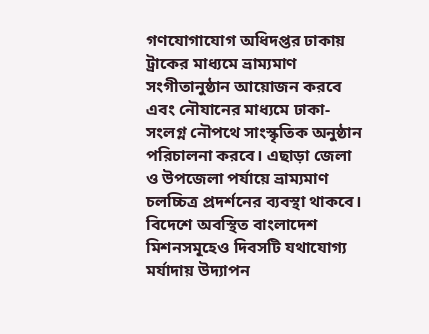গণযোগাযোগ অধিদপ্তর ঢাকায় ট্রাকের মাধ্যমে ভ্রাম্যমাণ সংগীতানুষ্ঠান আয়োজন করবে এবং নৌযানের মাধ্যমে ঢাকা-সংলগ্ন নৌপথে সাংস্কৃতিক অনুষ্ঠান পরিচালনা করবে। এছাড়া জেলা ও উপজেলা পর্যায়ে ভ্রাম্যমাণ চলচ্চিত্র প্রদর্শনের ব্যবস্থা থাকবে। বিদেশে অবস্থিত বাংলাদেশ মিশনসমূহেও দিবসটি যথাযোগ্য মর্যাদায় উদ্যাপন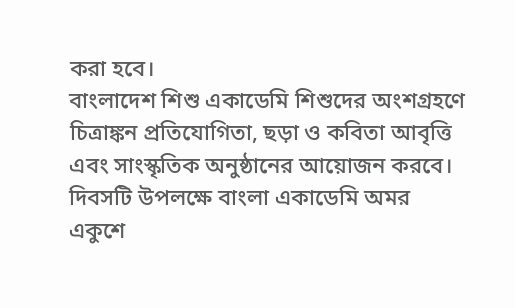করা হবে।
বাংলাদেশ শিশু একাডেমি শিশুদের অংশগ্রহণে চিত্রাঙ্কন প্রতিযোগিতা, ছড়া ও কবিতা আবৃত্তি এবং সাংস্কৃতিক অনুষ্ঠানের আয়োজন করবে।
দিবসটি উপলক্ষে বাংলা একাডেমি অমর একুশে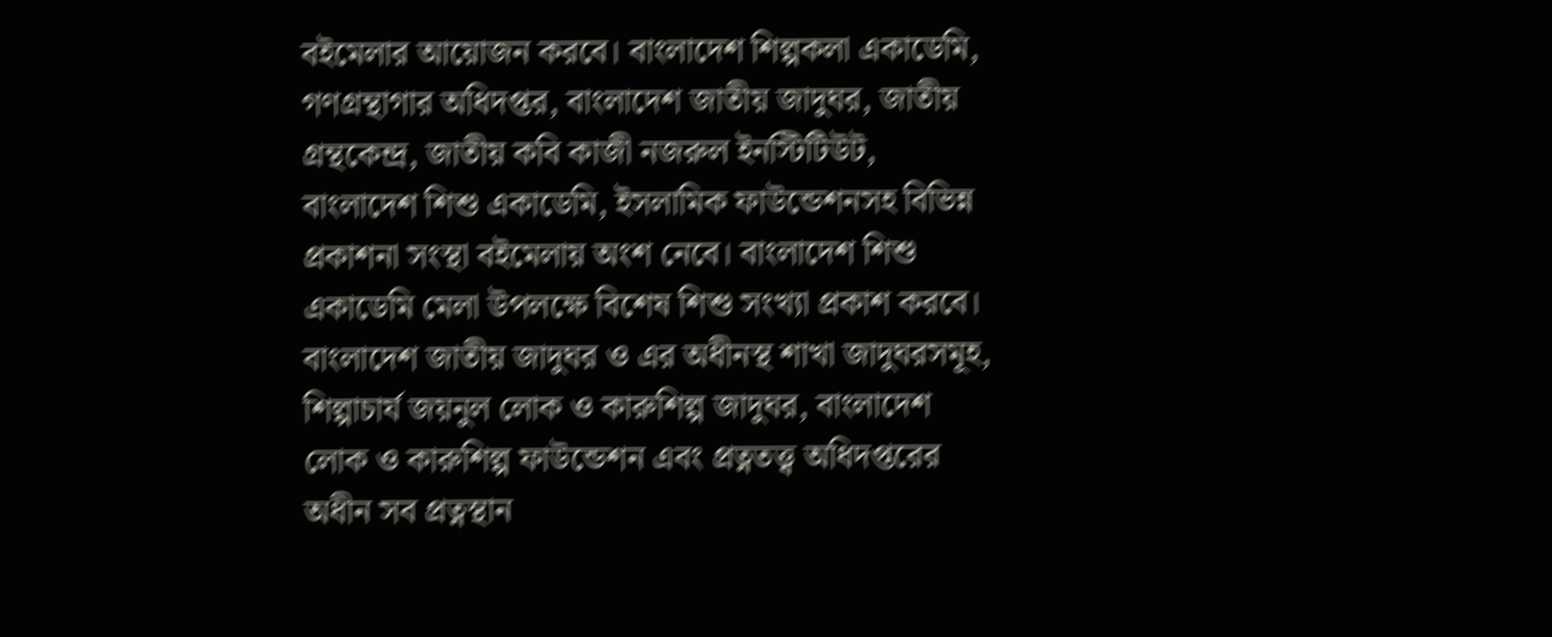বইমেলার আয়োজন করবে। বাংলাদেশ শিল্পকলা একাডেমি, গণগ্রন্থাগার অধিদপ্তর, বাংলাদেশ জাতীয় জাদুঘর, জাতীয় গ্রন্থকেন্দ্র, জাতীয় কবি কাজী নজরুল ইনস্টিটিউট, বাংলাদেশ শিশু একাডেমি, ইসলামিক ফাউন্ডেশনসহ বিভিন্ন প্রকাশনা সংস্থা বইমেলায় অংশ নেবে। বাংলাদেশ শিশু একাডেমি মেলা উপলক্ষে বিশেষ শিশু সংখ্যা প্রকাশ করবে।
বাংলাদেশ জাতীয় জাদুঘর ও এর অধীনস্থ শাখা জাদুঘরসমূহ, শিল্পাচার্য জয়নুল লোক ও কারুশিল্প জাদুঘর, বাংলাদেশ লোক ও কারুশিল্প ফাউন্ডেশন এবং প্রত্নতত্ত্ব অধিদপ্তরের অধীন সব প্রত্নস্থান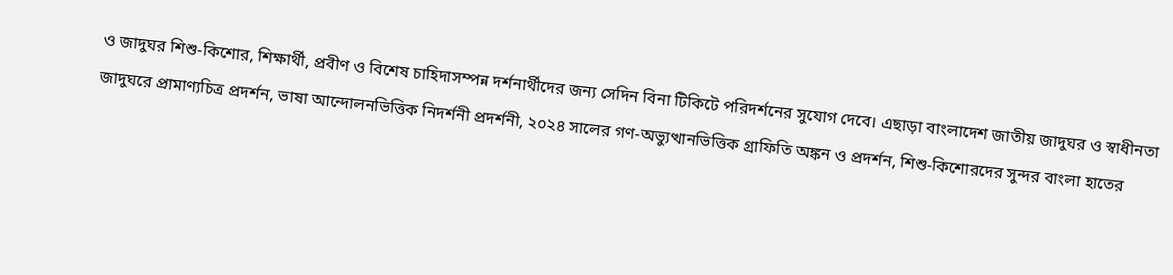ও জাদুঘর শিশু-কিশোর, শিক্ষার্থী, প্রবীণ ও বিশেষ চাহিদাসম্পন্ন দর্শনার্থীদের জন্য সেদিন বিনা টিকিটে পরিদর্শনের সুযোগ দেবে। এছাড়া বাংলাদেশ জাতীয় জাদুঘর ও স্বাধীনতা জাদুঘরে প্রামাণ্যচিত্র প্রদর্শন, ভাষা আন্দোলনভিত্তিক নিদর্শনী প্রদর্শনী, ২০২৪ সালের গণ-অভ্যুত্থানভিত্তিক গ্রাফিতি অঙ্কন ও প্রদর্শন, শিশু-কিশোরদের সুন্দর বাংলা হাতের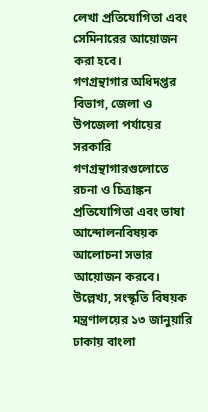লেখা প্রতিযোগিতা এবং সেমিনারের আয়োজন করা হবে।
গণগ্রন্থাগার অধিদপ্তর বিভাগ, জেলা ও উপজেলা পর্যায়ের সরকারি গণগ্রন্থাগারগুলোতে রচনা ও চিত্রাঙ্কন প্রতিযোগিতা এবং ভাষা আন্দোলনবিষয়ক আলোচনা সভার আয়োজন করবে।
উল্লেখ্য, সংস্কৃতি বিষয়ক মন্ত্রণালয়ের ১৩ জানুয়ারি ঢাকায় বাংলা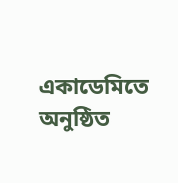একাডেমিতে অনুষ্ঠিত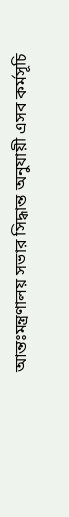আন্তঃমন্ত্রণালয় সভার সিদ্ধান্ত অনুযায়ী এসব কর্মসূচি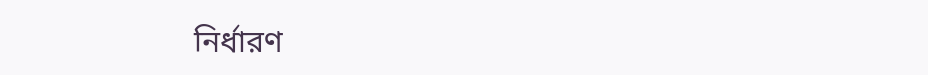নির্ধারণ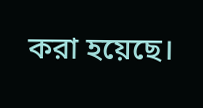করা হয়েছে।